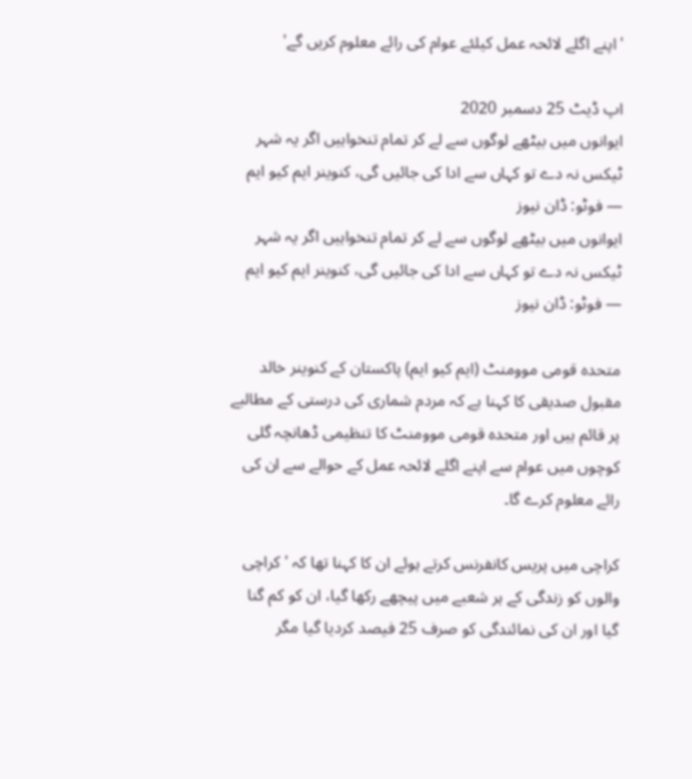'اپنے اگلے لائحہ عمل کیلئے عوام کی رائے معلوم کریں گے'

اپ ڈیٹ 25 دسمبر 2020
ایوانوں میں بیٹھے لوگوں سے لے کر تمام تنخواہیں اگر یہ شہر ٹیکس نہ دے تو کہاں سے ادا کی جائیں گی، کنوینر ایم کیو ایم — فوٹو: ڈان نیوز
ایوانوں میں بیٹھے لوگوں سے لے کر تمام تنخواہیں اگر یہ شہر ٹیکس نہ دے تو کہاں سے ادا کی جائیں گی، کنوینر ایم کیو ایم — فوٹو: ڈان نیوز

متحدہ قومی موومنٹ (ایم کیو ایم) پاکستان کے کنوینر خالد مقبول صدیقی کا کہنا ہے کہ مردم شماری کی درستی کے مطالبے پر قائم ہیں اور متحدہ قومی موومنٹ کا تنظیمی ڈھانچہ گلی کوچوں میں عوام سے اپنے اگلے لائحہ عمل کے حوالے سے ان کی رائے معلوم کرے گا۔

کراچی میں پریس کانفرنس کرتے ہوئے ان کا کہنا تھا کہ 'کراچی والوں کو زندگی کے ہر شعبے میں پیچھے رکھا گیا، ان کو کم گنا گیا اور ان کی نمائندگی کو صرف 25 فیصد کردیا گیا مگر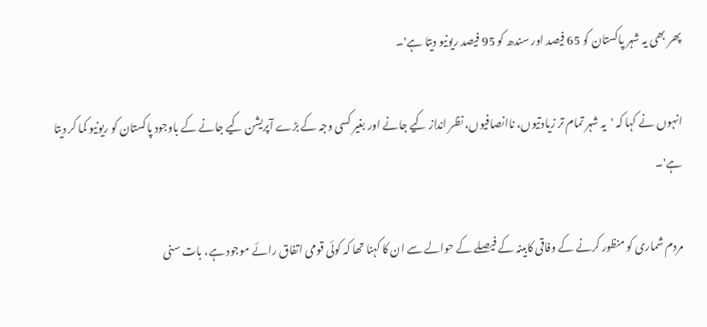پھر بھی یہ شہر پاکستان کو 65 فیصد اور سندھ کو 95 فیصد ریونیو دیتا ہے'۔

انہوں نے کہا کہ 'یہ شہر تمام تر زیادتیوں، ناانصافیوں، نظر انداز کیے جانے اور بغیر کسی وجہ کے بڑے آپریشن کیے جانے کے باوجود پاکستان کو ریونیو کما کر دیتا ہے'۔

مردم شماری کو منظور کرنے کے وفاقی کابینہ کے فیصلے کے حوالے سے ان کا کہنا تھا کہ کوئی قومی اتفاق رائے موجود ہے، بات سنی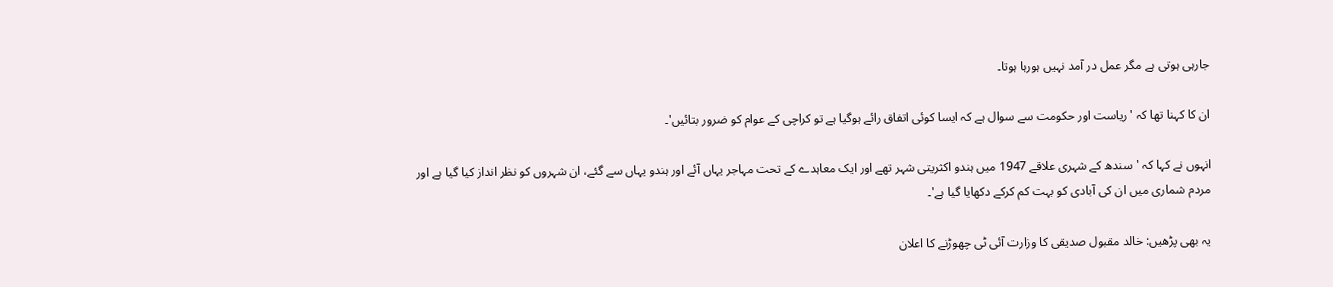جارہی ہوتی ہے مگر عمل در آمد نہیں ہورہا ہوتا۔

ان کا کہنا تھا کہ 'ریاست اور حکومت سے سوال ہے کہ ایسا کوئی اتفاق رائے ہوگیا ہے تو کراچی کے عوام کو ضرور بتائیں'۔

انہوں نے کہا کہ 'سندھ کے شہری علاقے 1947 میں ہندو اکثریتی شہر تھے اور ایک معاہدے کے تحت مہاجر یہاں آئے اور ہندو یہاں سے گئے، ان شہروں کو نظر انداز کیا گیا ہے اور مردم شماری میں ان کی آبادی کو بہت کم کرکے دکھایا گیا ہے'۔

یہ بھی پڑھیں: خالد مقبول صدیقی کا وزارت آئی ٹی چھوڑنے کا اعلان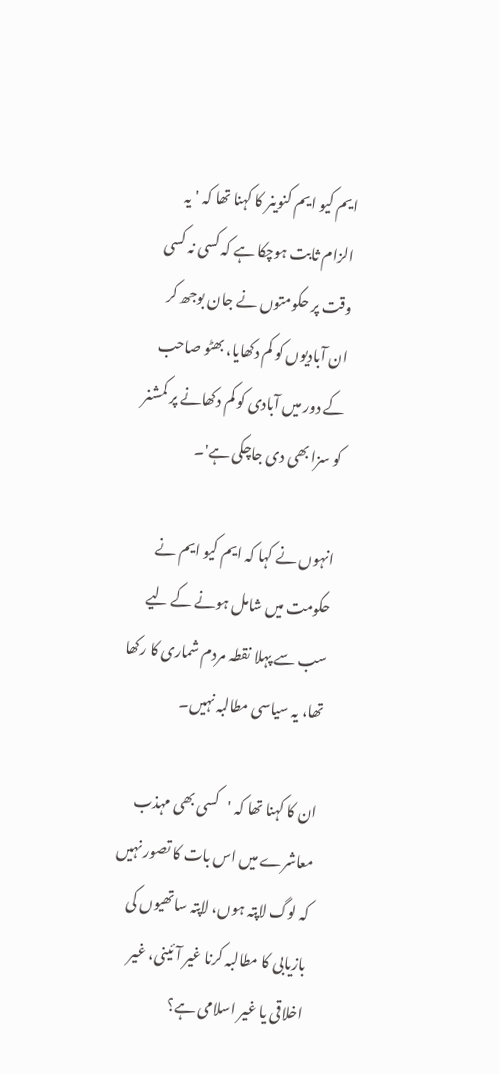ایم کیو ایم کنوینر کا کہنا تھا کہ 'یہ الزام ثابت ہوچکا ہے کہ کسی نہ کسی وقت پر حکومتوں نے جان بوجھ کر ان آبادیوں کو کم دکھایا، بھٹو صاحب کے دور میں آبادی کو کم دکھانے پر کمشنر کو سزا بھی دی جاچکی ہے'۔

انہوں نے کہا کہ ایم کیو ایم نے حکومت میں شامل ہونے کے لیے سب سے پہلا نقطہ مردم شماری کا رکھا تھا، یہ سیاسی مطالبہ نہیں۔

ان کا کہنا تھا کہ 'کسی بھی مہذب معاشرے میں اس بات کا تصور نہیں کہ لوگ لاپتہ ہوں، لاپتہ ساتھیوں کی بازیابی کا مطالبہ کرنا غیر آئینی، غیر اخلاقی یا غیر اسلامی ہے؟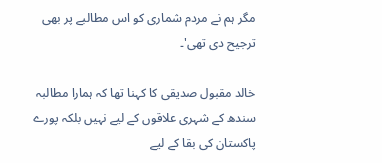مگر ہم نے مردم شماری کو اس مطالبے پر بھی ترجیح دی تھی'۔

خالد مقبول صدیقی کا کہنا تھا کہ ہمارا مطالبہ سندھ کے شہری علاقوں کے لیے نہیں بلکہ پورے پاکستان کی بقا کے لیے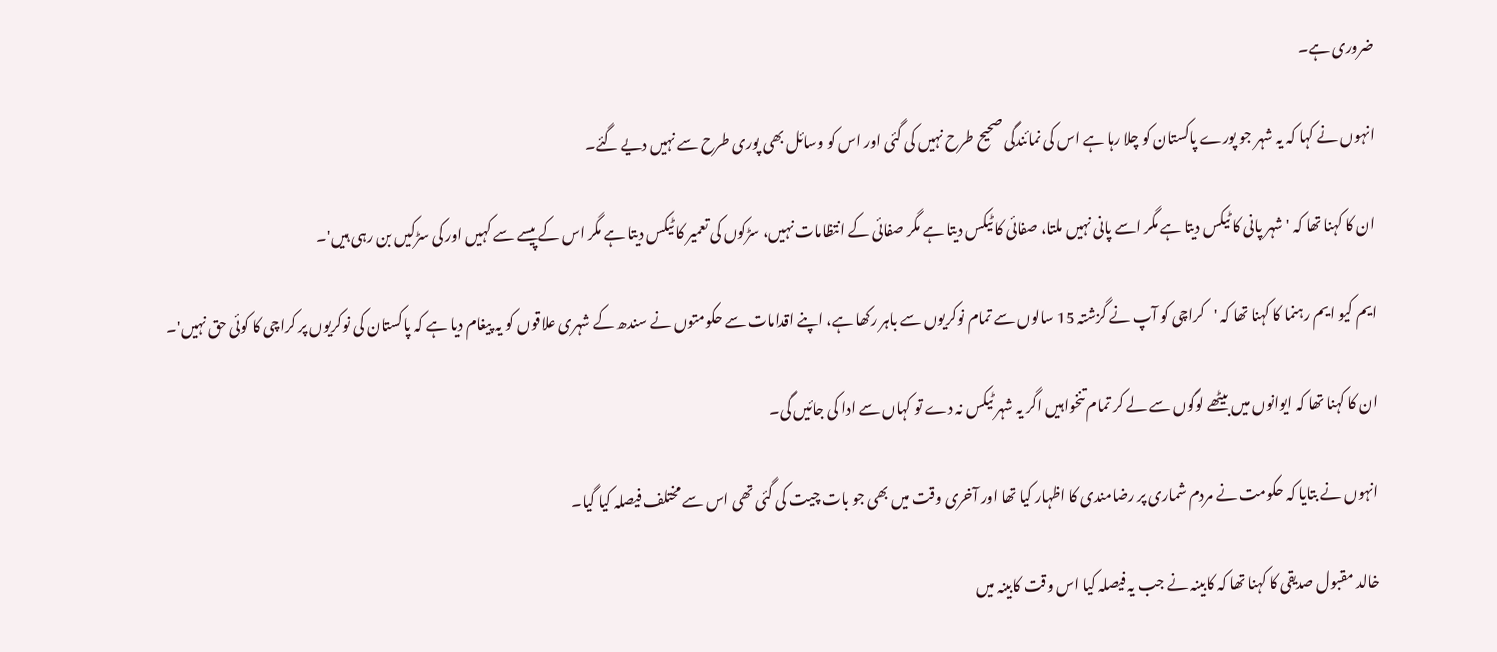ضروری ہے۔

انہوں نے کہا کہ یہ شہر جو پورے پاکستان کو چلا رہا ہے اس کی نمائندگی صحیح طرح نہیں کی گئی اور اس کو وسائل بھی پوری طرح سے نہیں دیے گئے۔

ان کا کہنا تھا کہ 'شہر پانی کا ٹیکس دیتا ہے مگر اسے پانی نہیں ملتا، صفائی کا ٹیکس دیتا ہے مگر صفائی کے انتظامات نہیں، سڑکوں کی تعمیر کا ٹیکس دیتا ہے مگر اس کے پیسے سے کہیں اور کی سڑکیں بن رہی ہیں'۔

ایم کیو ایم رہنما کا کہنا تھا کہ 'کراچی کو آپ نے گزشتہ 15 سالوں سے تمام نوکریوں سے باہر رکھا ہے، اپنے اقدامات سے حکومتوں نے سندھ کے شہری علاقوں کو یہ پیغام دیا ہے کہ پاکستان کی نوکریوں پر کراچی کا کوئی حق نہیں'۔

ان کا کہنا تھا کہ ایوانوں میں بیٹھے لوگوں سے لے کر تمام تنخواہیں اگر یہ شہر ٹیکس نہ دے تو کہاں سے ادا کی جائیں گی۔

انہوں نے بتایا کہ حکومت نے مردم شماری پر رضامندی کا اظہار کیا تھا اور آخری وقت میں بھی جو بات چیت کی گئی تھی اس سے مختلف فیصلہ کیا گیا۔

خالد مقبول صدیقی کا کہنا تھا کہ کابینہ نے جب یہ فیصلہ کیا اس وقت کابینہ میں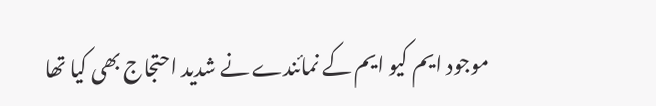موجود ایم کیو ایم کے نمائندے نے شدید احتجاج بھی کیا تھا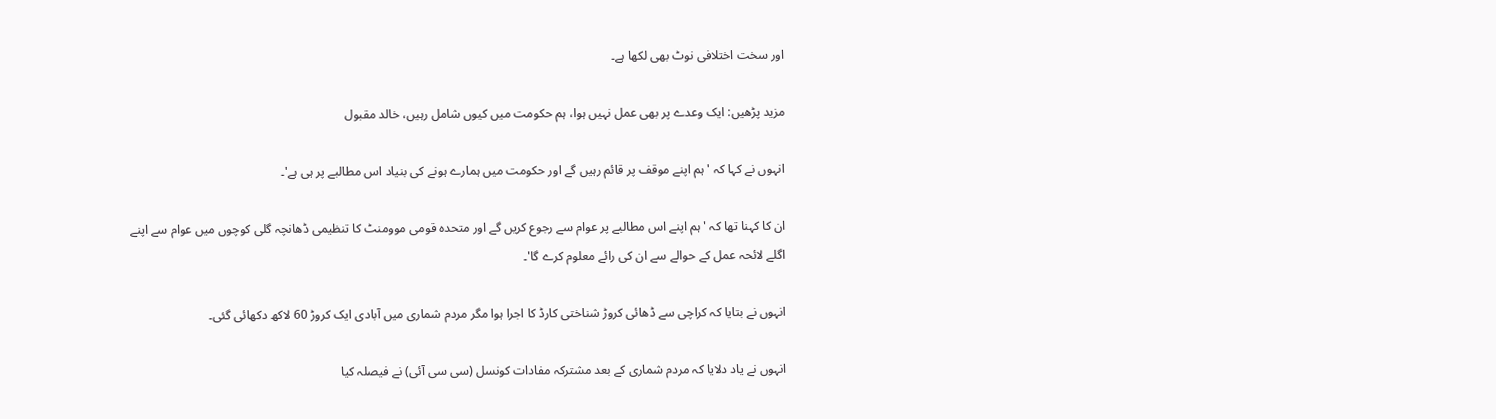اور سخت اختلافی نوٹ بھی لکھا ہے۔

مزید پڑھیں: ایک وعدے پر بھی عمل نہیں ہوا، ہم حکومت میں کیوں شامل رہیں، خالد مقبول

انہوں نے کہا کہ 'ہم اپنے موقف پر قائم رہیں گے اور حکومت میں ہمارے ہونے کی بنیاد اس مطالبے پر ہی ہے'۔

ان کا کہنا تھا کہ 'ہم اپنے اس مطالبے پر عوام سے رجوع کریں گے اور متحدہ قومی موومنٹ کا تنظیمی ڈھانچہ گلی کوچوں میں عوام سے اپنے اگلے لائحہ عمل کے حوالے سے ان کی رائے معلوم کرے گا'۔

انہوں نے بتایا کہ کراچی سے ڈھائی کروڑ شناختی کارڈ کا اجرا ہوا مگر مردم شماری میں آبادی ایک کروڑ 60 لاکھ دکھائی گئی۔

انہوں نے یاد دلایا کہ مردم شماری کے بعد مشترکہ مفادات کونسل (سی سی آئی) نے فیصلہ کیا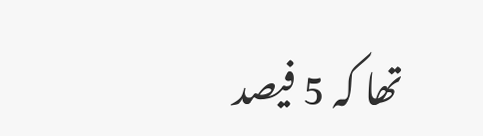تھا کہ 5 فیصد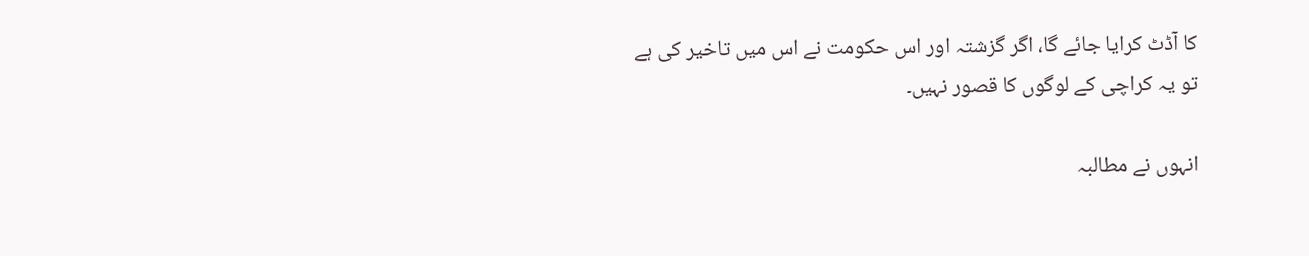کا آڈٹ کرایا جائے گا، اگر گزشتہ اور اس حکومت نے اس میں تاخیر کی ہے تو یہ کراچی کے لوگوں کا قصور نہیں۔

انہوں نے مطالبہ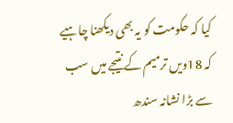کیا کہ حکومت کو یہ بھی دیکھنا چاہیے کہ 18ویں ترمیم کے نتیجے میں سب سے بڑا نشانہ سندھ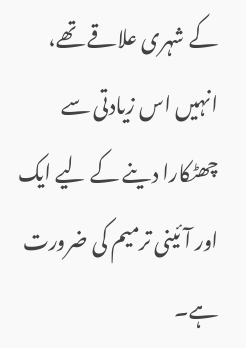کے شہری علاقے تھے، انہیں اس زیادتی سے چھٹکارا دینے کے لیے ایک اور آئینی ترمیم کی ضرورت ہے۔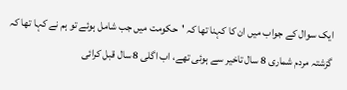ایک سوال کے جواب میں ان کا کہنا تھا کہ 'حکومت میں جب شامل ہوئے تو ہم نے کہا تھا کہ گزشتہ مردم شماری 8 سال تاخیر سے ہوئی تھے، اب اگلی 8 سال قبل کرائی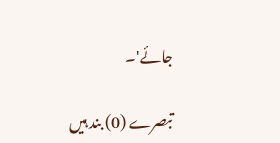جائے'۔

تبصرے (0) بند ہیں